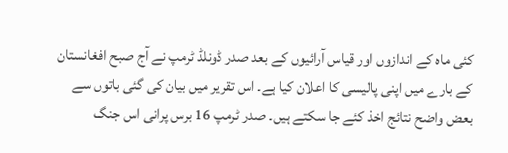کئی ماہ کے اندازوں اور قیاس آرائیوں کے بعد صدر ڈونلڈ ٹرمپ نے آج صبح افغانستان کے بارے میں اپنی پالیسی کا اعلان کیا ہے۔ اس تقریر میں بیان کی گئی باتوں سے بعض واضح نتائج اخذ کئے جا سکتے ہیں۔ صدر ٹرمپ 16 برس پرانی اس جنگ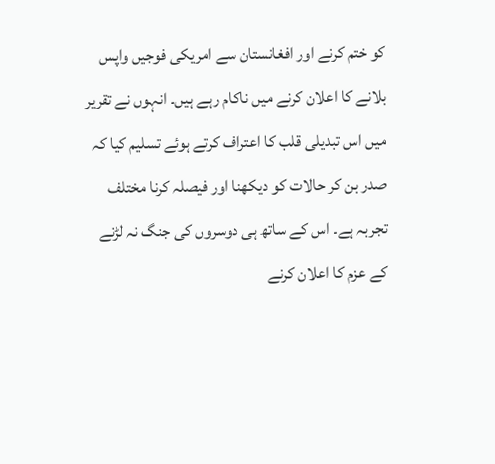کو ختم کرنے اور افغانستان سے امریکی فوجیں واپس بلانے کا اعلان کرنے میں ناکام رہے ہیں۔ انہوں نے تقریر میں اس تبدیلی قلب کا اعتراف کرتے ہوئے تسلیم کیا کہ صدر بن کر حالات کو دیکھنا اور فیصلہ کرنا مختلف تجربہ ہے۔ اس کے ساتھ ہی دوسروں کی جنگ نہ لڑنے کے عزم کا اعلان کرنے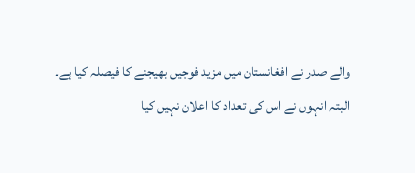والے صدر نے افغانستان میں مزید فوجیں بھیجنے کا فیصلہ کیا ہے۔ البتہ انہوں نے اس کی تعداد کا اعلان نہیں کیا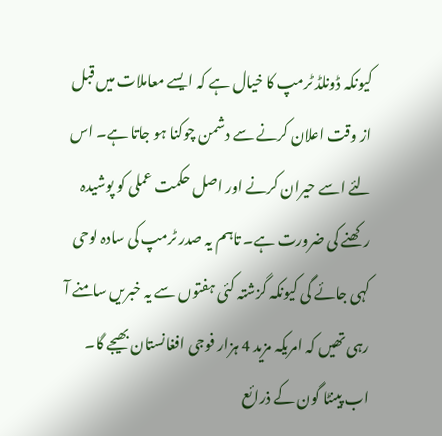کیونکہ ڈونلڈ ٹرمپ کا خیال ہے کہ ایسے معاملات میں قبل از وقت اعلان کرنے سے دشمن چوکنا ہو جاتا ہے۔ اس لئے اسے حیران کرنے اور اصل حکمت عملی کو پوشیدہ رکھنے کی ضرورت ہے۔ تاہم یہ صدر ٹرمپ کی سادہ لوحی کہی جائے گی کیونکہ گزشتہ کئی ہفتوں سے یہ خبریں سامنے آ رہی تھیں کہ امریکہ مزید 4 ہزار فوجی افغانستان بھیجے گا۔ اب پینٹا گون کے ذرائع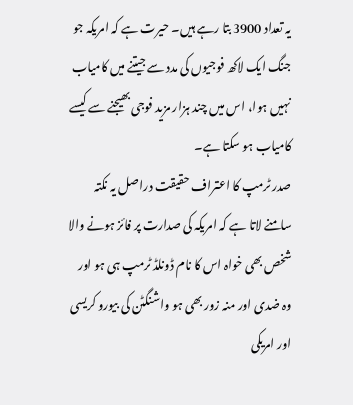یہ تعداد 3900 بتا رہے ہیں۔ حیرت ہے کہ امریکہ جو جنگ ایک لاکھ فوجیوں کی مدد سے جیتنے میں کامیاب نہیں ہوا، اس میں چند ہزار مزید فوجی بھیجنے سے کیسے کامیاب ہو سکتا ہے۔
صدر ٹرمپ کا اعتراف حقیقت دراصل یہ نکتہ سامنے لاتا ہے کہ امریکہ کی صدارت پر فائز ہونے والا شخص بھی خواہ اس کا نام ڈونلڈ ٹرمپ ہی ہو اور وہ ضدی اور منہ زور بھی ہو واشنگٹن کی بیورو کریسی اور امریکی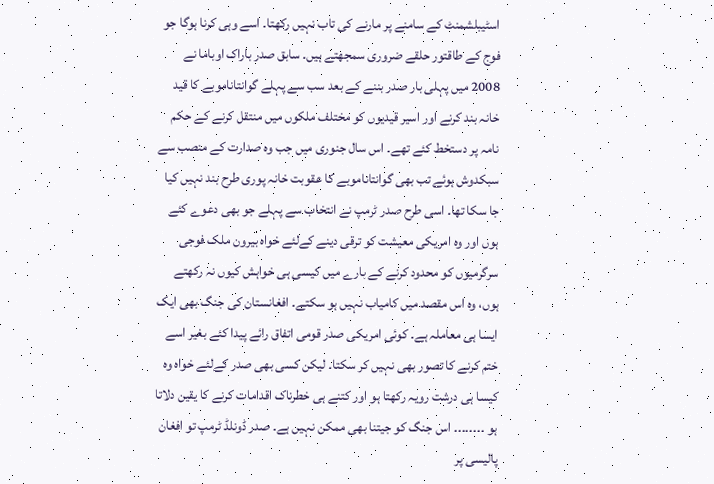اسٹیبلشمنٹ کے سامنے پر مارنے کی تاب نہیں رکھتا۔ اسے وہی کرنا ہوگا جو فوج کے طاقتور حلقے ضروری سمجھتے ہیں۔ سابق صدر باراک اوباما نے 2008 میں پہلی بار صدر بننے کے بعد سب سے پہلے گوانتاناموبے کا قید خانہ بند کرنے اور اسیر قیدیوں کو مختلف ملکوں میں منتقل کرنے کے حکم نامہ پر دستخط کئے تھے۔ اس سال جنوری میں جب وہ صدارت کے منصب سے سبکدوش ہوئے تب بھی گوانتاناموبے کا عقوبت خانہ پوری طرح بند نہیں کیا جا سکا تھا۔ اسی طرح صدر ٹرمپ نے انتخاب سے پہلے جو بھی دعوے کئے ہوں اور وہ امریکی معیشت کو ترقی دینے کےلئے خواہ بیرون ملک فوجی سرگرمیوں کو محدود کرنے کے بارے میں کیسی ہی خواہش کیوں نہ رکھتے ہوں، وہ اس مقصد میں کامیاب نہیں ہو سکتے۔ افغانستان کی جنگ بھی ایک ایسا ہی معاملہ ہے۔ کوئی امریکی صدر قومی اتفاق رائے پیدا کئے بغیر اسے ختم کرنے کا تصور بھی نہیں کر سکتا۔ لیکن کسی بھی صدر کےلئے خواہ وہ کیسا ہی درشت رویہ رکھتا ہو اور کتنے ہی خطرناک اقدامات کرنے کا یقین دلاتا ہو ۔۔۔۔۔۔۔۔ اس جنگ کو جیتنا بھی ممکن نہیں ہے۔ صدر ڈونلڈ ٹرمپ تو افغان پالیسی پر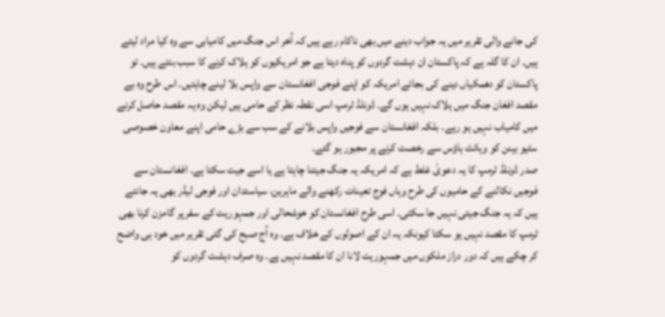کی جانے والی تقریر میں یہ جواب دینے میں بھی ناکام رہے ہیں کہ آخر اس جنگ میں کامیابی سے وہ کیا مراد لیتے ہیں۔ ان کا گلہ ہے کہ پاکستان ان دہشت گردوں کو پناہ دیتا ہے جو امریکیوں کو ہلاک کرنے کا سبب بنتے ہیں۔ تو پاکستان کو دھمکیاں دینے کی بجائے امریکہ کو اپنے فوجی افغانستان سے واپس بلا لینے چاہئیں۔ اس طرح وہ بے مقصد افغان جنگ میں ہلاک نہیں ہوں گے۔ ڈونلڈ ٹرمپ اسی نقطہ نظر کے حامی ہیں لیکن وہ یہ مقصد حاصل کرنے میں کامیاب نہیں ہو رہے۔ بلکہ افغانستان سے فوجیں واپس بلانے کے سب سے بڑے حامی اپنے معاون خصوصی سٹیو بینن کو وہائٹ ہاؤس سے رخصت کرنے پر مجبور ہو گئے۔
صدر ڈونلڈ ٹرمپ کا یہ دعویٰ غلط ہے کہ امریکہ یہ جنگ جیتنا چاہتا ہے یا اسے جیت سکتا ہے۔ افغانستان سے فوجیں نکالنے کے حامیوں کی طرح وہاں فوج تعینات رکھنے والے ماہرین، سیاستدان اور فوجی لیڈر بھی یہ جانتے ہیں کہ یہ جنگ جیتی نہیں جا سکتی۔ اسی طرح افغانستان کو خوشحالی اور جمہوریت کے سفر پر گامزن کرنا بھی ٹرمپ کا مقصد نہیں ہو سکتا کیونکہ یہ ان کے اصولوں کے خلاف ہے۔ وہ آج صبح کی گئی تقریر میں خود ہی واضح کر چکے ہیں کہ دور دراز ملکوں میں جمہوریت لانا ان کا مقصد نہیں ہے۔ وہ صرف دہشت گردوں کو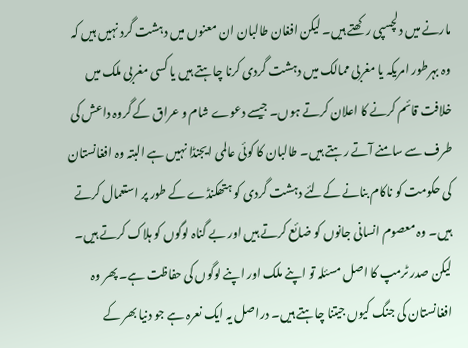مارنے میں دلچسپی رکھتے ہیں۔ لیکن افغان طالبان ان معنوں میں دہشت گرد نہیں ہیں کہ وہ بہرطور امریکہ یا مغربی ممالک میں دہشت گردی کرنا چاہتے ہیں یا کسی مغربی ملک میں خلافت قائم کرنے کا اعلان کرتے ہوں۔ جیسے دعوے شام و عراق کے گروہ داعش کی طرف سے سامنے آتے رہتے ہیں۔ طالبان کا کوئی عالمی ایجنڈا نہیں ہے البتہ وہ افغانستان کی حکومت کو ناکام بنانے کےلئے دہشت گردی کو ہتھکنڈے کے طور پر استعمال کرتے ہیں۔ وہ معصوم انسانی جانوں کو ضائع کرتے ہیں اور بے گناہ لوگوں کو ہلاک کرتے ہیں۔ لیکن صدر ٹرمپ کا اصل مسئلہ تو اپنے ملک اور اپنے لوگوں کی حفاظت ہے۔ پھر وہ افغانستان کی جنگ کیوں جیتنا چاہتے ہیں۔ دراصل یہ ایک نعرہ ہے جو دنیا بھر کے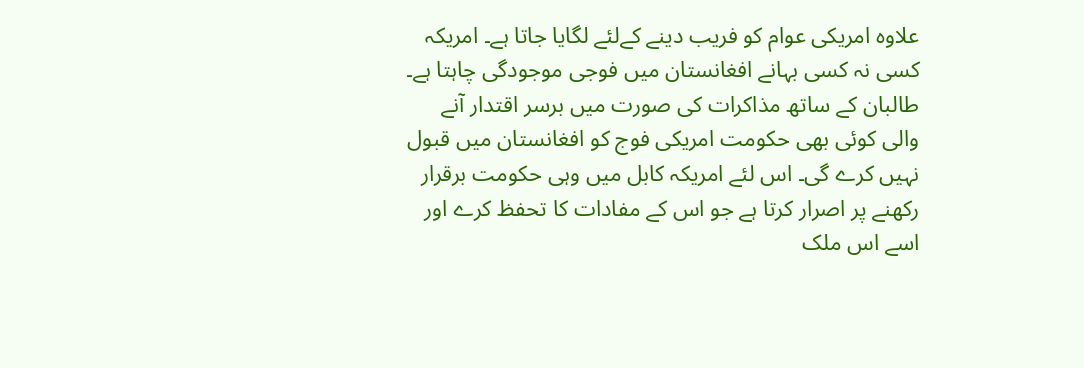علاوہ امریکی عوام کو فریب دینے کےلئے لگایا جاتا ہے۔ امریکہ کسی نہ کسی بہانے افغانستان میں فوجی موجودگی چاہتا ہے۔ طالبان کے ساتھ مذاکرات کی صورت میں برسر اقتدار آنے والی کوئی بھی حکومت امریکی فوج کو افغانستان میں قبول نہیں کرے گی۔ اس لئے امریکہ کابل میں وہی حکومت برقرار رکھنے پر اصرار کرتا ہے جو اس کے مفادات کا تحفظ کرے اور اسے اس ملک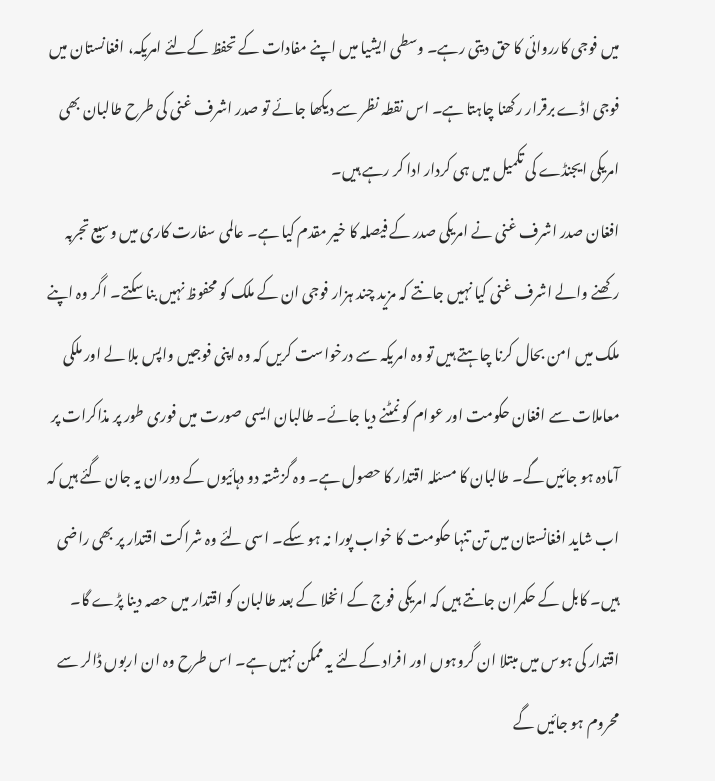میں فوجی کارروائی کا حق دیتی رہے۔ وسطی ایشیا میں اپنے مفادات کے تحفظ کےلئے امریکہ، افغانستان میں فوجی اڈے برقرار رکھنا چاہتا ہے۔ اس نقطہ نظر سے دیکھا جائے تو صدر اشرف غنی کی طرح طالبان بھی امریکی ایجنڈے کی تکمیل میں ہی کردار ادا کر رہے ہیں۔
افغان صدر اشرف غنی نے امریکی صدر کے فیصلہ کا خیر مقدم کیا ہے۔ عالمی سفارت کاری میں وسیع تجربہ رکھنے والے اشرف غنی کیا نہیں جانتے کہ مزید چند ہزار فوجی ان کے ملک کو محفوظ نہیں بنا سکتے۔ اگر وہ اپنے ملک میں امن بحال کرنا چاہتے ہیں تو وہ امریکہ سے درخواست کریں کہ وہ اپنی فوجیں واپس بلا لے اور ملکی معاملات سے افغان حکومت اور عوام کو نمٹنے دیا جائے۔ طالبان ایسی صورت میں فوری طور پر مذاکرات پر آمادہ ہو جائیں گے۔ طالبان کا مسئلہ اقتدار کا حصول ہے۔ وہ گزشتہ دو دہائیوں کے دوران یہ جان گئے ہیں کہ اب شاید افغانستان میں تن تنہا حکومت کا خواب پورا نہ ہو سکے۔ اسی لئے وہ شراکت اقتدار پر بھی راضی ہیں۔ کابل کے حکمران جانتے ہیں کہ امریکی فوج کے انخلا کے بعد طالبان کو اقتدار میں حصہ دینا پڑے گا۔ اقتدار کی ہوس میں مبتلا ان گروہوں اور افراد کےلئے یہ ممکن نہیں ہے۔ اس طرح وہ ان اربوں ڈالر سے محروم ہو جائیں گے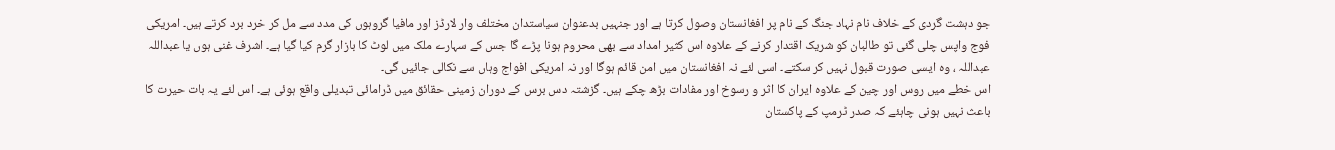جو دہشت گردی کے خلاف نام نہاد جنگ کے نام پر افغانستان وصول کرتا ہے اور جنہیں بدعنوان سیاستدان مختلف وار لارڈز اور مافیا گروہوں کی مدد سے مل کر خرد برد کرتے ہیں۔ امریکی فوج واپس چلی گئی تو طالبان کو شریک اقتدار کرنے کے علاوہ اس کثیر امداد سے بھی محروم ہونا پڑے گا جس کے سہارے ملک میں لوٹ کا بازار گرم کیا گیا ہے۔ اشرف غنی ہوں یا عبداللہ عبداللہ ، وہ ایسی صورت قبول نہیں کر سکتے۔ اسی لئے نہ افغانستان میں امن قائم ہوگا اور نہ امریکی افواج وہاں سے نکالی جائیں گی۔
اس خطے میں روس اور چین کے علاوہ ایران کا اثر و رسوخ اور مفادات بڑھ چکے ہیں۔ گزشتہ دس برس کے دوران زمینی حقائق میں ڈرامائی تبدیلی واقع ہوئی ہے۔ اس لئے یہ بات حیرت کا باعث نہیں ہونی چاہئے کہ صدر ٹرمپ کے پاکستان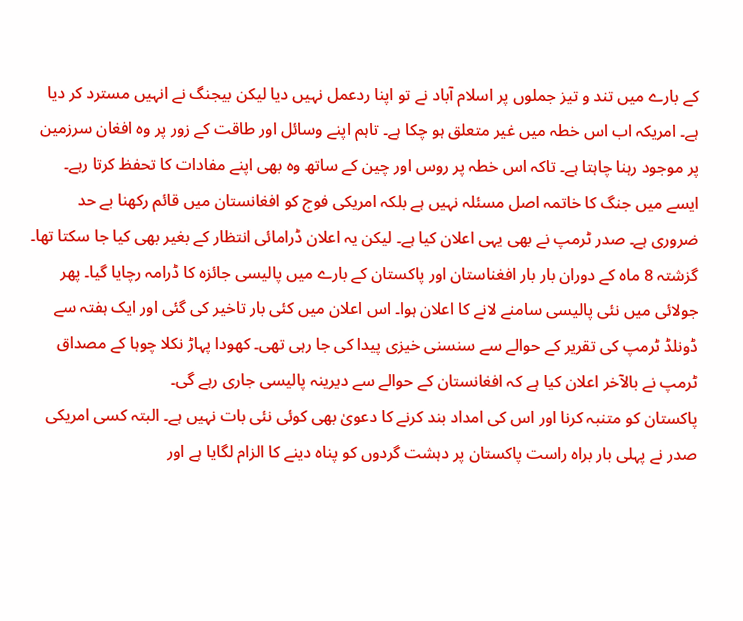کے بارے میں تند و تیز جملوں پر اسلام آباد نے تو اپنا ردعمل نہیں دیا لیکن بیجنگ نے انہیں مسترد کر دیا ہے۔ امریکہ اب اس خطہ میں غیر متعلق ہو چکا ہے۔ تاہم اپنے وسائل اور طاقت کے زور پر وہ افغان سرزمین پر موجود رہنا چاہتا ہے۔ تاکہ اس خطہ پر روس اور چین کے ساتھ وہ بھی اپنے مفادات کا تحفظ کرتا رہے۔ ایسے میں جنگ کا خاتمہ اصل مسئلہ نہیں ہے بلکہ امریکی فوج کو افغانستان میں قائم رکھنا بے حد ضروری ہے۔ صدر ٹرمپ نے بھی یہی اعلان کیا ہے۔ لیکن یہ اعلان ڈرامائی انتظار کے بغیر بھی کیا جا سکتا تھا۔ گزشتہ 8 ماہ کے دوران بار بار افغناستان اور پاکستان کے بارے میں پالیسی جائزہ کا ڈرامہ رچایا گیا۔ پھر جولائی میں نئی پالیسی سامنے لانے کا اعلان ہوا۔ اس اعلان میں کئی بار تاخیر کی گئی اور ایک ہفتہ سے ڈونلڈ ٹرمپ کی تقریر کے حوالے سے سنسنی خیزی پیدا کی جا رہی تھی۔ کھودا پہاڑ نکلا چوہا کے مصداق ٹرمپ نے بالآخر اعلان کیا ہے کہ افغانستان کے حوالے سے دیرینہ پالیسی جاری رہے گی۔
پاکستان کو متنبہ کرنا اور اس کی امداد بند کرنے کا دعویٰ بھی کوئی نئی بات نہیں ہے۔ البتہ کسی امریکی صدر نے پہلی بار براہ راست پاکستان پر دہشت گردوں کو پناہ دینے کا الزام لگایا ہے اور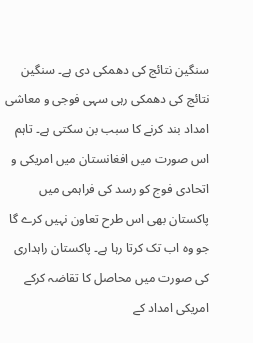سنگین نتائج کی دھمکی دی ہے۔ سنگین نتائج کی دھمکی رہی سہی فوجی و معاشی امداد بند کرنے کا سبب بن سکتی ہے۔ تاہم اس صورت میں افغانستان میں امریکی و اتحادی فوج کو رسد کی فراہمی میں پاکستان بھی اس طرح تعاون نہیں کرے گا جو وہ اب تک کرتا رہا ہے۔ پاکستان راہداری کی صورت میں محاصل کا تقاضہ کرکے امریکی امداد کے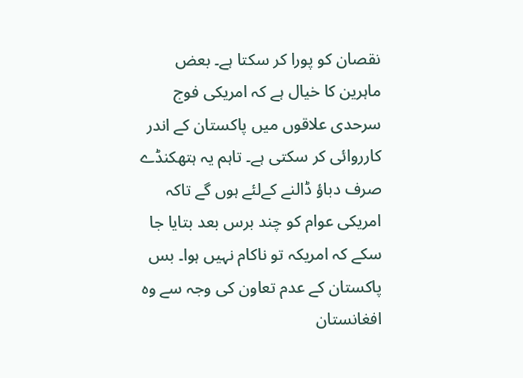نقصان کو پورا کر سکتا ہے۔ بعض ماہرین کا خیال ہے کہ امریکی فوج سرحدی علاقوں میں پاکستان کے اندر کارروائی کر سکتی ہے۔ تاہم یہ ہتھکنڈے صرف دباؤ ڈالنے کےلئے ہوں گے تاکہ امریکی عوام کو چند برس بعد بتایا جا سکے کہ امریکہ تو ناکام نہیں ہوا۔ بس پاکستان کے عدم تعاون کی وجہ سے وہ افغانستان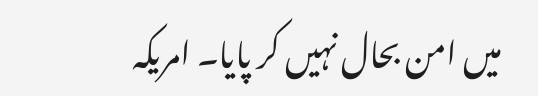میں امن بحال نہیں کر پایا۔ امریکہ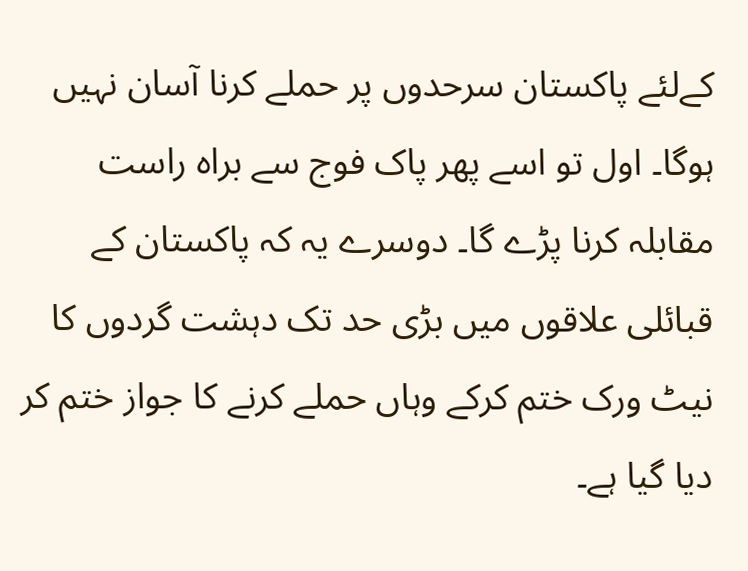کےلئے پاکستان سرحدوں پر حملے کرنا آسان نہیں ہوگا۔ اول تو اسے پھر پاک فوج سے براہ راست مقابلہ کرنا پڑے گا۔ دوسرے یہ کہ پاکستان کے قبائلی علاقوں میں بڑی حد تک دہشت گردوں کا نیٹ ورک ختم کرکے وہاں حملے کرنے کا جواز ختم کر دیا گیا ہے۔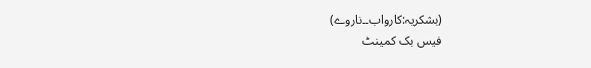(بشکریہ:کارواب۔۔ناروے)
فیس بک کمینٹ